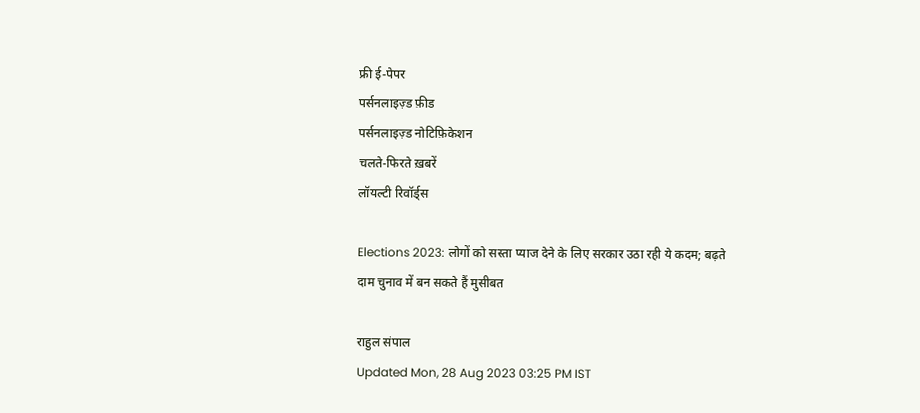फ्री ई-पेपर
पर्सनलाइज़्ड फ़ीड
पर्सनलाइज़्ड नोटिफ़िकेशन
चलते-फिरते ख़बरें
लॉयल्टी रिवॉर्ड्स

Elections 2023: लोगों को सस्ता प्याज देने के लिए सरकार उठा रही ये कदम; बढ़ते दाम चुनाव में बन सकते हैं मुसीबत

राहुल संपाल
Updated Mon, 28 Aug 2023 03:25 PM IST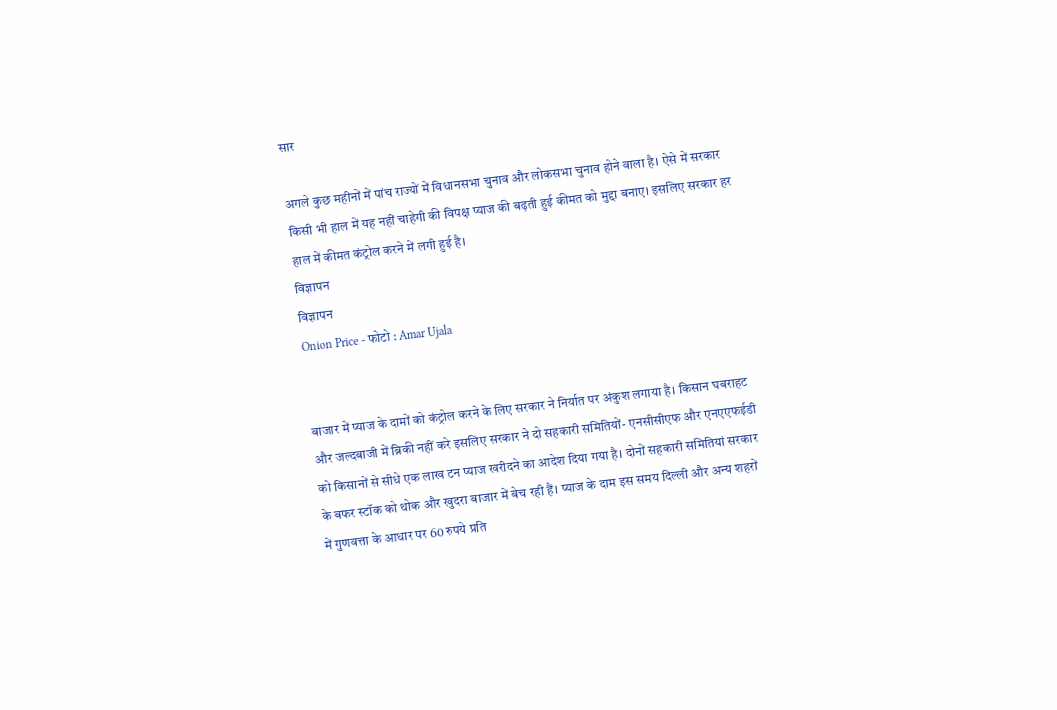सार

अगले कुछ महीनों में पांच राज्यों में विधानसभा चुनाव और लोकसभा चुनाव होने वाला है। ऐसे में सरकार किसी भी हाल में यह नहीं चाहेगी की विपक्ष प्याज की बढ़ती हुई कीमत को मुद्दा बनाए। इसलिए सरकार हर हाल में कीमत कंट्रोल करने में लगी हुई है।
विज्ञापन
विज्ञापन
Onion Price - फोटो : Amar Ujala


बाजार में प्याज के दामों को कंट्रोल करने के लिए सरकार ने निर्यात पर अंकुश लगाया है। किसान घबराहट और जल्दबाजी में ब्रिकी नहीं करे इसलिए सरकार ने दो सहकारी समितियों- एनसीसीएफ और एनएएफईडी को किसानों से सीधे एक लाख टन प्याज खरीदने का आदेश दिया गया है। दोनों सहकारी समितियां सरकार के बफर स्टॉक को थोक और खुदरा बाजार में बेच रही हैं। प्याज के दाम इस समय दिल्ली और अन्य शहरों में गुणवत्ता के आधार पर 60 रुपये प्रति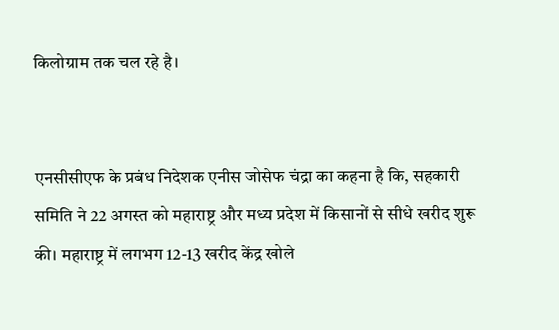किलोग्राम तक चल रहे है।


एनसीसीएफ के प्रबंध निदेशक एनीस जोसेफ चंद्रा का कहना है कि, सहकारी समिति ने 22 अगस्त को महाराष्ट्र और मध्य प्रदेश में किसानों से सीधे खरीद शुरू की। महाराष्ट्र में लगभग 12-13 खरीद केंद्र खोले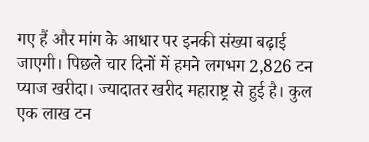गए हैं और मांग के आधार पर इनकी संख्या बढ़ाई जाएगी। पिछले चार दिनों में हमने लगभग 2,826 टन प्याज खरीदा। ज्यादातर खरीद महाराष्ट्र से हुई है। कुल एक लाख टन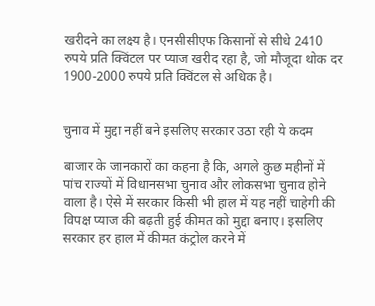खरीदने का लक्ष्य है। एनसीसीएफ किसानों से सीधे 2410 रुपये प्रति क्विंटल पर प्याज खरीद रहा है, जो मौजूदा थोक दर 1900-2000 रुपये प्रति क्विंटल से अधिक है।


चुनाव में मुद्दा नहीं बने इसलिए सरकार उठा रही ये कदम

बाजार के जानकारों का कहना है कि, अगले कुछ महीनों में पांच राज्यों में विधानसभा चुनाव और लोकसभा चुनाव होने वाला है। ऐसे में सरकार किसी भी हाल में यह नहीं चाहेगी की विपक्ष प्याज की बढ़ती हुई कीमत को मुद्दा बनाए। इसलिए सरकार हर हाल में कीमत कंट्रोल करने में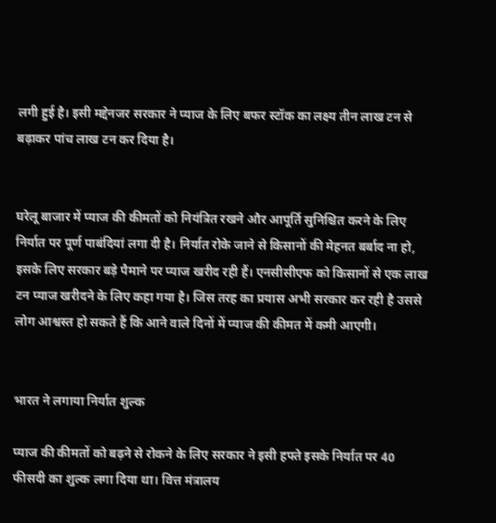लगी हुई है। इसी मद्देनजर सरकार ने प्याज के लिए बफर स्टॉक का लक्ष्य तीन लाख टन से बढ़ाकर पांच लाख टन कर दिया है।


घरेलू बाजार में प्याज की कीमतों को नियंत्रित रखने और आपूर्ति सुनिश्चित करने के लिए निर्यात पर पूर्ण पाबंदियां लगा दी है। निर्यात रोके जाने से किसानों की मेहनत बर्बाद ना हो, इसके लिए सरकार बड़े पैमाने पर प्याज खरीद रही हैं। एनसीसीएफ को किसानों से एक लाख टन प्याज खरीदने के लिए कहा गया है। जिस तरह का प्रयास अभी सरकार कर रही है उससे लोग आश्वस्त हो सकते हैं कि आने वाले दिनों में प्याज की कीमत में कमी आएगी।


भारत ने लगाया निर्यात शुल्क

प्याज की कीमतों को बढ़ने से रोकने के लिए सरकार ने इसी हफ्ते इसके निर्यात पर 40 फीसदी का शुल्क लगा दिया था। वित्त मंत्रालय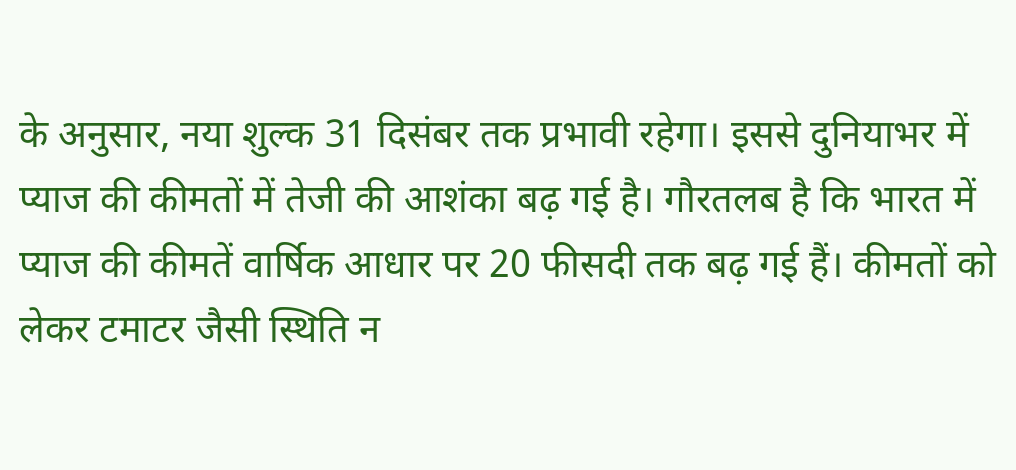के अनुसार, नया शुल्क 31 दिसंबर तक प्रभावी रहेगा। इससे दुनियाभर में प्याज की कीमतों में तेजी की आशंका बढ़ गई है। गौरतलब है कि भारत में प्याज की कीमतें वार्षिक आधार पर 20 फीसदी तक बढ़ गई हैं। कीमतों को लेकर टमाटर जैसी स्थिति न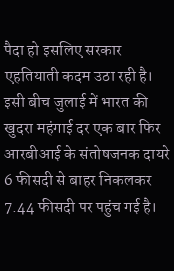पैदा हो इसलिए सरकार एहतियाती कदम उठा रही है। इसी बीच जुलाई में भारत की खुदरा महंगाई दर एक बार फिर आरबीआई के संतोषजनक दायरे 6 फीसदी से बाहर निकलकर 7.44 फीसदी पर पहुंच गई है।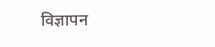विज्ञापन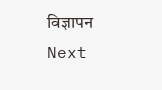विज्ञापन
Next